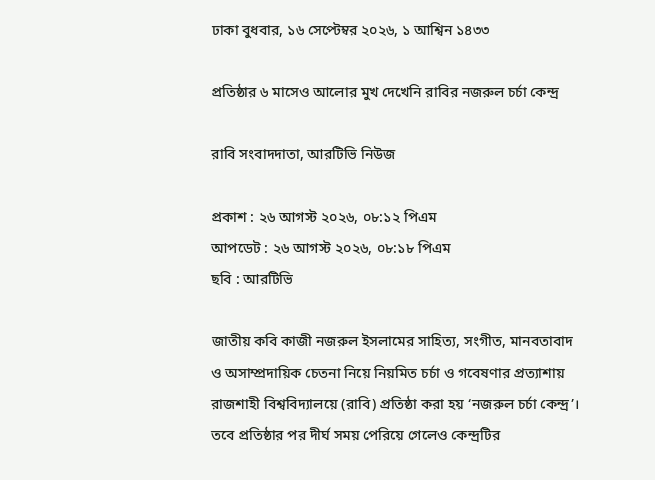ঢাকা বুধবার, ১৬ সেপ্টেম্বর ২০২৬, ১ আশ্বিন ১৪৩৩

প্রতিষ্ঠার ৬ মাসেও আলোর মুখ দেখেনি রাবির নজরুল চর্চা কেন্দ্র

রাবি সংবাদদাতা, আরটিভি নিউজ

প্রকাশ : ২৬ আগস্ট ২০২৬, ০৮:১২ পিএম
আপডেট : ২৬ আগস্ট ২০২৬, ০৮:১৮ পিএম
ছবি : আরটিভি

জাতীয় কবি কাজী নজরুল ইসলামের সাহিত্য, সংগীত, মানবতাবাদ ও অসাম্প্রদায়িক চেতনা নিয়ে নিয়মিত চর্চা ও গবেষণার প্রত্যাশায় রাজশাহী বিশ্ববিদ্যালয়ে (রাবি) প্রতিষ্ঠা করা হয় ‘নজরুল চর্চা কেন্দ্র’। তবে প্রতিষ্ঠার পর দীর্ঘ সময় পেরিয়ে গেলেও কেন্দ্রটির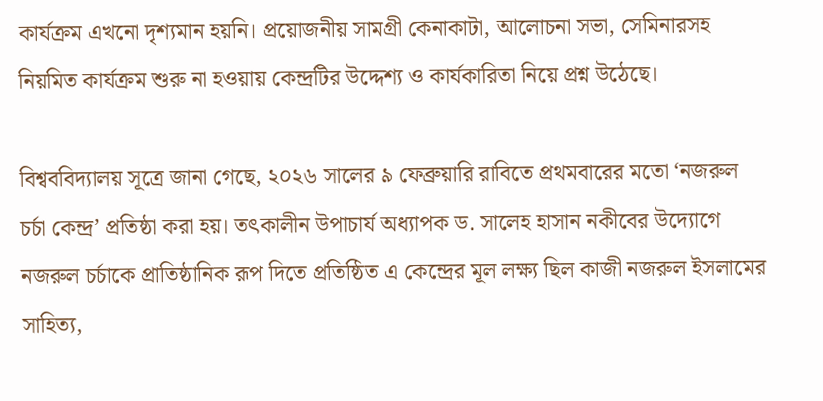কার্যক্রম এখনো দৃশ্যমান হয়নি। প্রয়োজনীয় সামগ্রী কেনাকাটা, আলোচনা সভা, সেমিনারসহ নিয়মিত কার্যক্রম শুরু না হওয়ায় কেন্দ্রটির উদ্দেশ্য ও কার্যকারিতা নিয়ে প্রশ্ন উঠেছে।

বিশ্বববিদ্যালয় সূত্রে জানা গেছে, ২০২৬ সালের ৯ ফেব্রুয়ারি রাবিতে প্রথমবারের মতো ‘নজরুল চর্চা কেন্দ্র’ প্রতিষ্ঠা করা হয়। তৎকালীন উপাচার্য অধ্যাপক ড. সালেহ হাসান নকীবের উদ্যোগে নজরুল চর্চাকে প্রাতিষ্ঠানিক রূপ দিতে প্রতিষ্ঠিত এ কেন্দ্রের মূল লক্ষ্য ছিল কাজী নজরুল ইসলামের সাহিত্য,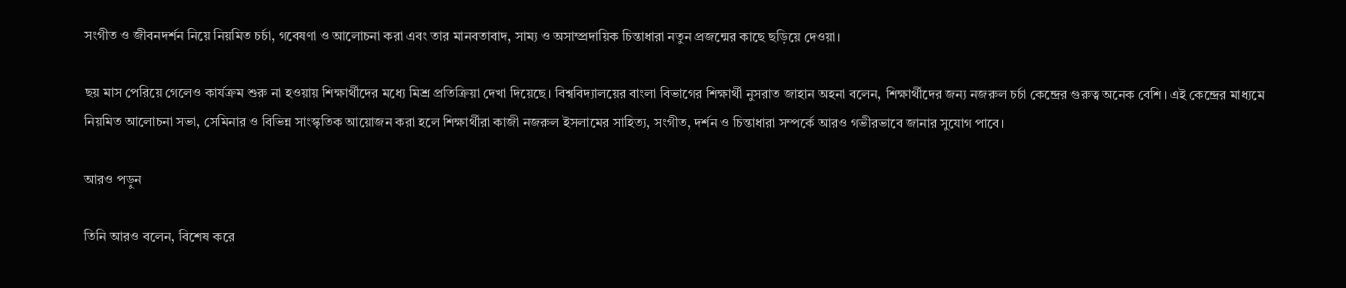সংগীত ও জীবনদর্শন নিয়ে নিয়মিত চর্চা, গবেষণা ও আলোচনা করা এবং তার মানবতাবাদ, সাম্য ও অসাম্প্রদায়িক চিন্তাধারা নতুন প্রজন্মের কাছে ছড়িয়ে দেওয়া।

ছয় মাস পেরিয়ে গেলেও কার্যক্রম শুরু না হওয়ায় শিক্ষার্থীদের মধ্যে মিশ্র প্রতিক্রিয়া দেখা দিয়েছে। বিশ্ববিদ্যালয়ের বাংলা বিভাগের শিক্ষার্থী নুসরাত জাহান অহনা বলেন, শিক্ষার্থীদের জন্য নজরুল চর্চা কেন্দ্রের গুরুত্ব অনেক বেশি। এই কেন্দ্রের মাধ্যমে নিয়মিত আলোচনা সভা, সেমিনার ও বিভিন্ন সাংস্কৃতিক আয়োজন করা হলে শিক্ষার্থীরা কাজী নজরুল ইসলামের সাহিত্য, সংগীত, দর্শন ও চিন্তাধারা সম্পর্কে আরও গভীরভাবে জানার সুযোগ পাবে।

আরও পড়ুন

তিনি আরও বলেন, বিশেষ করে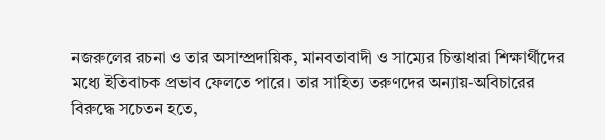নজরুলের রচনা ও তার অসাম্প্রদায়িক, মানবতাবাদী ও সাম্যের চিন্তাধারা শিক্ষার্থীদের মধ্যে ইতিবাচক প্রভাব ফেলতে পারে। তার সাহিত্য তরুণদের অন্যায়-অবিচারের বিরুদ্ধে সচেতন হতে,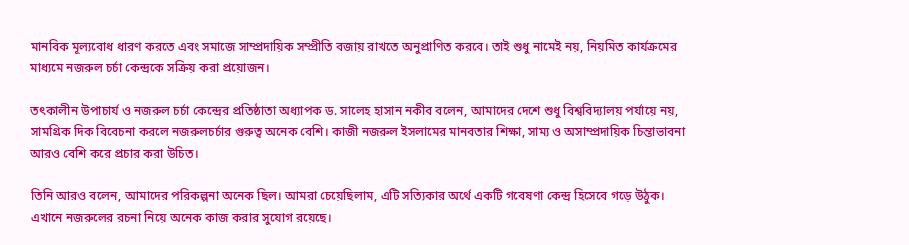মানবিক মূল্যবোধ ধারণ করতে এবং সমাজে সাম্প্রদায়িক সম্প্রীতি বজায় রাখতে অনুপ্রাণিত করবে। তাই শুধু নামেই নয়, নিয়মিত কার্যক্রমের মাধ্যমে নজরুল চর্চা কেন্দ্রকে সক্রিয় করা প্রয়োজন।

তৎকালীন উপাচার্য ও নজরুল চর্চা কেন্দ্রের প্রতিষ্ঠাতা অধ্যাপক ড. সালেহ হাসান নকীব বলেন, আমাদের দেশে শুধু বিশ্ববিদ্যালয় পর্যায়ে নয়, সামগ্রিক দিক বিবেচনা করলে নজরুলচর্চার গুরুত্ব অনেক বেশি। কাজী নজরুল ইসলামের মানবতার শিক্ষা, সাম্য ও অসাম্প্রদায়িক চিন্তাভাবনা আরও বেশি করে প্রচার করা উচিত।

তিনি আরও বলেন, আমাদের পরিকল্পনা অনেক ছিল। আমরা চেয়েছিলাম, এটি সত্যিকার অর্থে একটি গবেষণা কেন্দ্র হিসেবে গড়ে উঠুক। এখানে নজরুলের রচনা নিয়ে অনেক কাজ করার সুযোগ রয়েছে।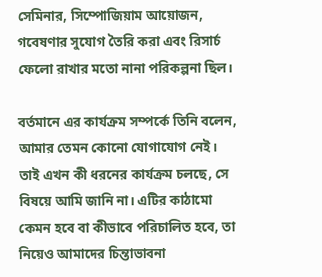সেমিনার, সিম্পোজিয়াম আয়োজন, গবেষণার সুযোগ তৈরি করা এবং রিসার্চ ফেলো রাখার মতো নানা পরিকল্পনা ছিল।

বর্তমানে এর কার্যক্রম সম্পর্কে তিনি বলেন, আমার তেমন কোনো যোগাযোগ নেই। তাই এখন কী ধরনের কার্যক্রম চলছে, সে বিষয়ে আমি জানি না। এটির কাঠামো কেমন হবে বা কীভাবে পরিচালিত হবে, তা নিয়েও আমাদের চিন্তাভাবনা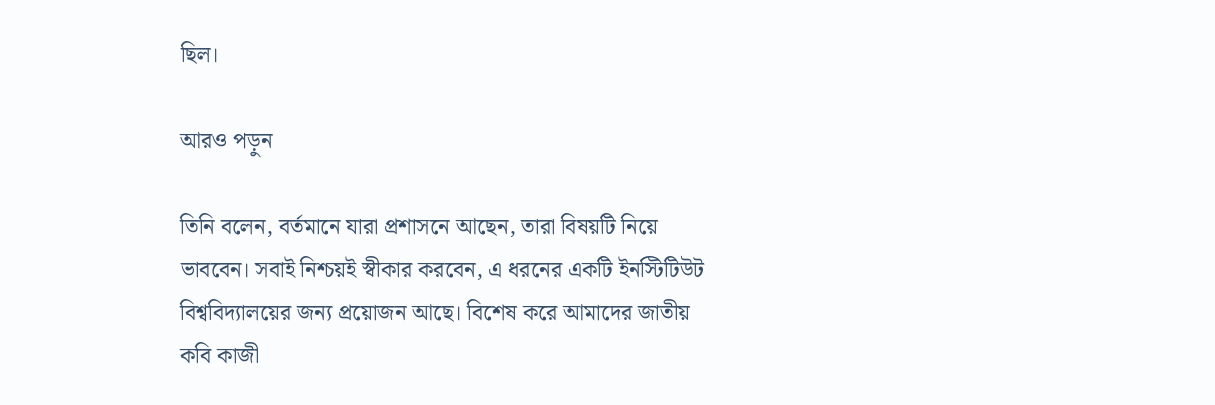ছিল।

আরও পড়ুন

তিনি বলেন, বর্তমানে যারা প্রশাসনে আছেন, তারা বিষয়টি নিয়ে ভাববেন। সবাই নিশ্চয়ই স্বীকার করবেন, এ ধরনের একটি ইনস্টিটিউট বিশ্ববিদ্যালয়ের জন্য প্রয়োজন আছে। বিশেষ করে আমাদের জাতীয় কবি কাজী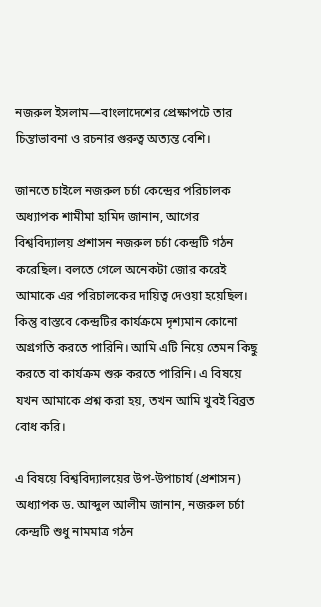নজরুল ইসলাম—বাংলাদেশের প্রেক্ষাপটে তার চিন্তাভাবনা ও রচনার গুরুত্ব অত্যন্ত বেশি।

জানতে চাইলে নজরুল চর্চা কেন্দ্রের পরিচালক অধ্যাপক শামীমা হামিদ জানান, আগের বিশ্ববিদ্যালয় প্রশাসন নজরুল চর্চা কেন্দ্রটি গঠন করেছিল। বলতে গেলে অনেকটা জোর করেই আমাকে এর পরিচালকের দায়িত্ব দেওয়া হয়েছিল। কিন্তু বাস্তবে কেন্দ্রটির কার্যক্রমে দৃশ্যমান কোনো অগ্রগতি করতে পারিনি। আমি এটি নিয়ে তেমন কিছু করতে বা কার্যক্রম শুরু করতে পারিনি। এ বিষয়ে যখন আমাকে প্রশ্ন করা হয়, তখন আমি খুবই বিব্রত বোধ করি।

এ বিষয়ে বিশ্ববিদ্যালয়ের উপ-উপাচার্য (প্রশাসন) অধ্যাপক ড. আব্দুল আলীম জানান, নজরুল চর্চা কেন্দ্রটি শুধু নামমাত্র গঠন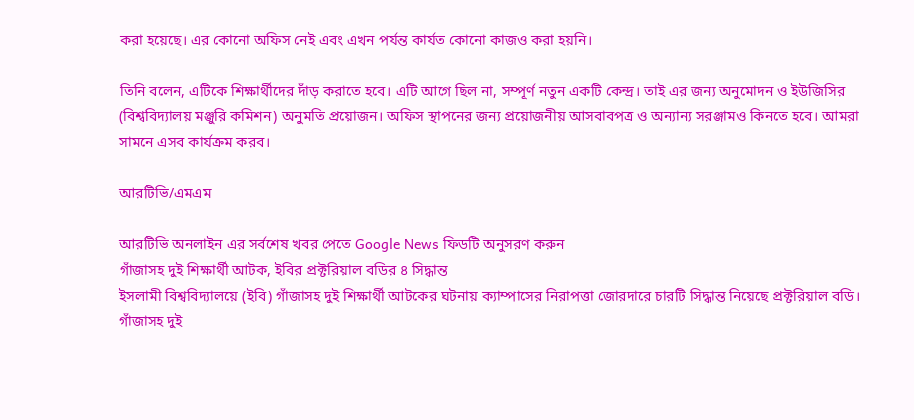করা হয়েছে। এর কোনো অফিস নেই এবং এখন পর্যন্ত কার্যত কোনো কাজও করা হয়নি।

তিনি বলেন, এটিকে শিক্ষার্থীদের দাঁড় করাতে হবে। এটি আগে ছিল না, সম্পূর্ণ নতুন একটি কেন্দ্র। তাই এর জন্য অনুমোদন ও ইউজিসির (বিশ্ববিদ্যালয় মঞ্জুরি কমিশন) অনুমতি প্রয়োজন। অফিস স্থাপনের জন্য প্রয়োজনীয় আসবাবপত্র ও অন্যান্য সরঞ্জামও কিনতে হবে। আমরা সামনে এসব কার্যক্রম করব।

আরটিভি/এমএম

আরটিভি অনলাইন এর সর্বশেষ খবর পেতে Google News ফিডটি অনুসরণ করুন
গাঁজাসহ দুই শিক্ষার্থী আটক, ইবির প্রক্টরিয়াল বডির ৪ সিদ্ধান্ত
ইসলামী বিশ্ববিদ্যালয়ে (ইবি) গাঁজাসহ দুই শিক্ষার্থী আটকের ঘটনায় ক্যাম্পাসের নিরাপত্তা জোরদারে চারটি সিদ্ধান্ত নিয়েছে প্রক্টরিয়াল বডি।
গাঁজাসহ দুই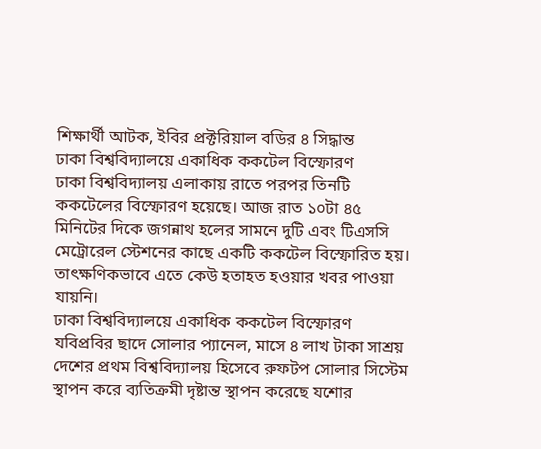শিক্ষার্থী আটক, ইবির প্রক্টরিয়াল বডির ৪ সিদ্ধান্ত
ঢাকা বিশ্ববিদ্যালয়ে একাধিক ককটেল বিস্ফোরণ
ঢাকা বিশ্ববিদ্যালয় এলাকায় রাতে পরপর তিনটি ককটেলের বিস্ফোরণ হয়েছে। আজ রাত ১০টা ৪৫ মিনিটের দিকে জগন্নাথ হলের সামনে দুটি এবং টিএসসি মেট্রোরেল স্টেশনের কাছে একটি ককটেল বিস্ফোরিত হয়। তাৎক্ষণিকভাবে এতে কেউ হতাহত হওয়ার খবর পাওয়া যায়নি।
ঢাকা বিশ্ববিদ্যালয়ে একাধিক ককটেল বিস্ফোরণ
যবিপ্রবির ছাদে সোলার প্যানেল, মাসে ৪ লাখ টাকা সাশ্রয়
দেশের প্রথম বিশ্ববিদ্যালয় হিসেবে রুফটপ সোলার সিস্টেম স্থাপন করে ব্যতিক্রমী দৃষ্টান্ত স্থাপন করেছে যশোর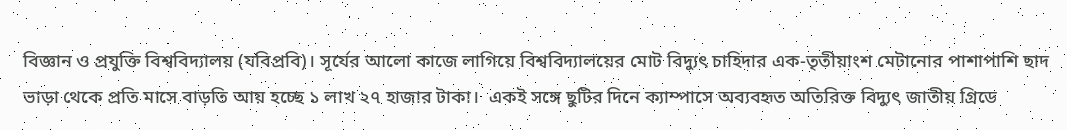বিজ্ঞান ও প্রযুক্তি বিশ্ববিদ্যালয় (যবিপ্রবি)। সূর্যের আলো কাজে লাগিয়ে বিশ্ববিদ্যালয়ের মোট বিদ্যুৎ চাহিদার এক-তৃতীয়াংশ মেটানোর পাশাপাশি ছাদ ভাড়া থেকে প্রতি মাসে বাড়তি আয় হচ্ছে ১ লাখ ২৭ হাজার টাকা।  একই সঙ্গে ছুটির দিনে ক্যাম্পাসে অব্যবহৃত অতিরিক্ত বিদ্যুৎ জাতীয় গ্রিডে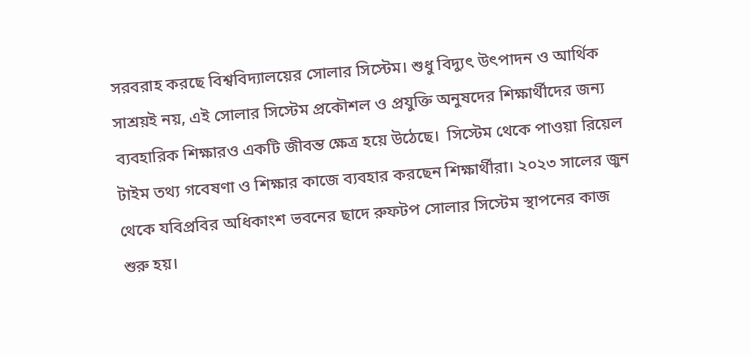সরবরাহ করছে বিশ্ববিদ্যালয়ের সোলার সিস্টেম। শুধু বিদ্যুৎ উৎপাদন ও আর্থিক সাশ্রয়ই নয়, এই সোলার সিস্টেম প্রকৌশল ও প্রযুক্তি অনুষদের শিক্ষার্থীদের জন্য ব্যবহারিক শিক্ষারও একটি জীবন্ত ক্ষেত্র হয়ে উঠেছে।  সিস্টেম থেকে পাওয়া রিয়েল টাইম তথ্য গবেষণা ও শিক্ষার কাজে ব্যবহার করছেন শিক্ষার্থীরা। ২০২৩ সালের জুন থেকে যবিপ্রবির অধিকাংশ ভবনের ছাদে রুফটপ সোলার সিস্টেম স্থাপনের কাজ শুরু হয়।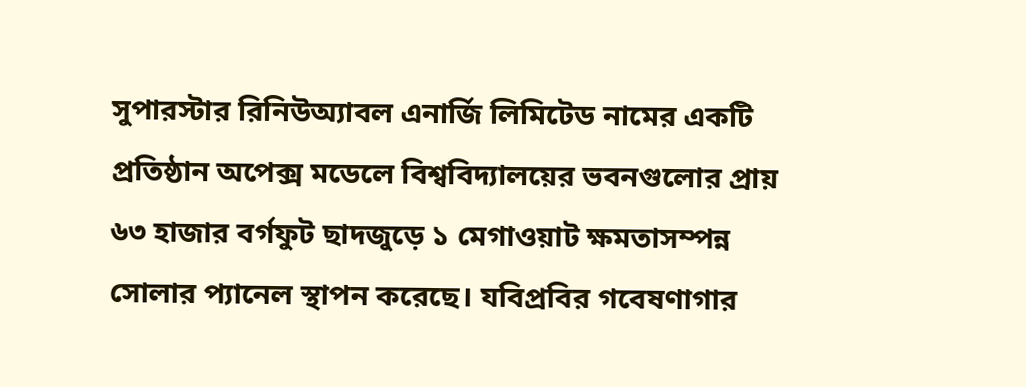সুপারস্টার রিনিউঅ্যাবল এনার্জি লিমিটেড নামের একটি প্রতিষ্ঠান অপেক্স মডেলে বিশ্ববিদ্যালয়ের ভবনগুলোর প্রায় ৬৩ হাজার বর্গফুট ছাদজুড়ে ১ মেগাওয়াট ক্ষমতাসম্পন্ন সোলার প্যানেল স্থাপন করেছে। যবিপ্রবির গবেষণাগার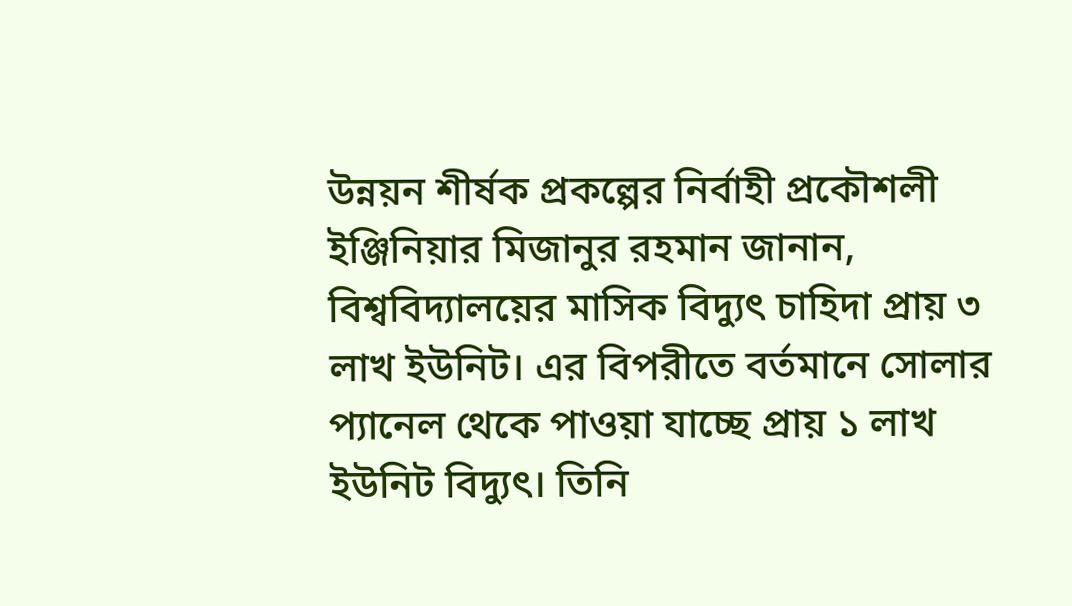উন্নয়ন শীর্ষক প্রকল্পের নির্বাহী প্রকৌশলী ইঞ্জিনিয়ার মিজানুর রহমান জানান, বিশ্ববিদ্যালয়ের মাসিক বিদ্যুৎ চাহিদা প্রায় ৩ লাখ ইউনিট। এর বিপরীতে বর্তমানে সোলার প্যানেল থেকে পাওয়া যাচ্ছে প্রায় ১ লাখ ইউনিট বিদ্যুৎ। তিনি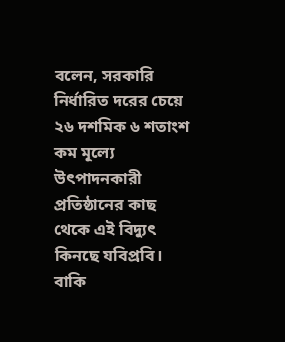বলেন, সরকারি নির্ধারিত দরের চেয়ে ২৬ দশমিক ৬ শতাংশ কম মূল্যে উৎপাদনকারী প্রতিষ্ঠানের কাছ থেকে এই বিদ্যুৎ কিনছে যবিপ্রবি। বাকি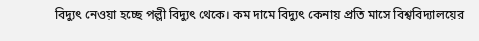বিদ্যুৎ নেওয়া হচ্ছে পল্লী বিদ্যুৎ থেকে। কম দামে বিদ্যুৎ কেনায় প্রতি মাসে বিশ্ববিদ্যালয়ের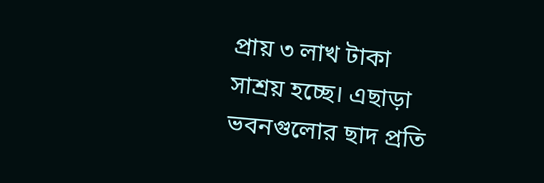প্রায় ৩ লাখ টাকা সাশ্রয় হচ্ছে। এছাড়া ভবনগুলোর ছাদ প্রতি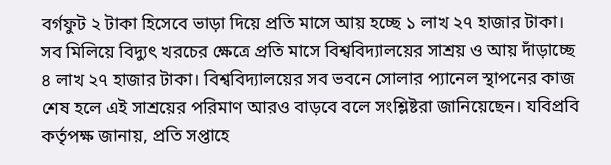বর্গফুট ২ টাকা হিসেবে ভাড়া দিয়ে প্রতি মাসে আয় হচ্ছে ১ লাখ ২৭ হাজার টাকা। সব মিলিয়ে বিদ্যুৎ খরচের ক্ষেত্রে প্রতি মাসে বিশ্ববিদ্যালয়ের সাশ্রয় ও আয় দাঁড়াচ্ছে ৪ লাখ ২৭ হাজার টাকা। বিশ্ববিদ্যালয়ের সব ভবনে সোলার প্যানেল স্থাপনের কাজ শেষ হলে এই সাশ্রয়ের পরিমাণ আরও বাড়বে বলে সংশ্লিষ্টরা জানিয়েছেন। যবিপ্রবি কর্তৃপক্ষ জানায়, প্রতি সপ্তাহে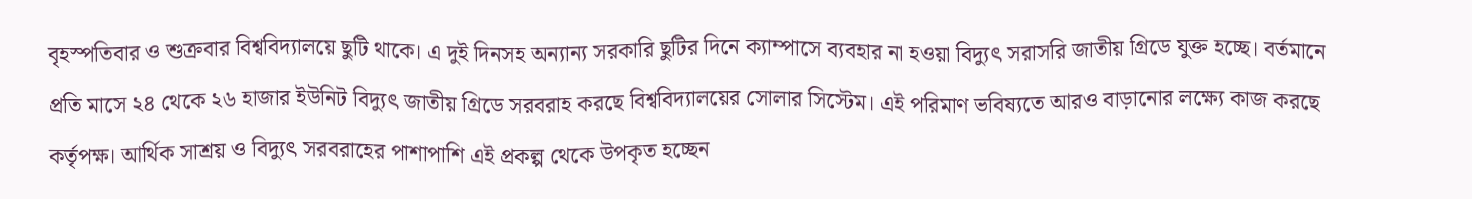বৃহস্পতিবার ও শুক্রবার বিশ্ববিদ্যালয়ে ছুটি থাকে। এ দুই দিনসহ অন্যান্য সরকারি ছুটির দিনে ক্যাম্পাসে ব্যবহার না হওয়া বিদ্যুৎ সরাসরি জাতীয় গ্রিডে যুক্ত হচ্ছে। বর্তমানে প্রতি মাসে ২৪ থেকে ২৬ হাজার ইউনিট বিদ্যুৎ জাতীয় গ্রিডে সরবরাহ করছে বিশ্ববিদ্যালয়ের সোলার সিস্টেম। এই পরিমাণ ভবিষ্যতে আরও বাড়ানোর লক্ষ্যে কাজ করছে কর্তৃপক্ষ। আর্থিক সাশ্রয় ও বিদ্যুৎ সরবরাহের পাশাপাশি এই প্রকল্প থেকে উপকৃত হচ্ছেন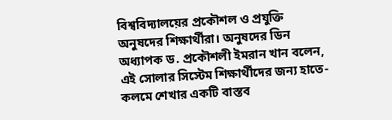বিশ্ববিদ্যালয়ের প্রকৌশল ও প্রযুক্তি অনুষদের শিক্ষার্থীরা। অনুষদের ডিন অধ্যাপক ড. প্রকৌশলী ইমরান খান বলেন, এই সোলার সিস্টেম শিক্ষার্থীদের জন্য হাতে-কলমে শেখার একটি বাস্তব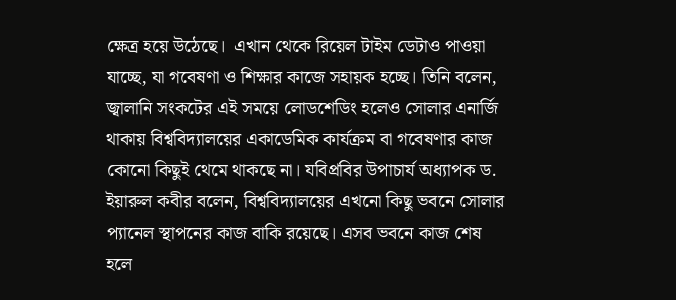ক্ষেত্র হয়ে উঠেছে।  এখান থেকে রিয়েল টাইম ডেটাও পাওয়া যাচ্ছে, যা গবেষণা ও শিক্ষার কাজে সহায়ক হচ্ছে। তিনি বলেন, জ্বালানি সংকটের এই সময়ে লোডশেডিং হলেও সোলার এনার্জি থাকায় বিশ্ববিদ্যালয়ের একাডেমিক কার্যক্রম বা গবেষণার কাজ কোনো কিছুই থেমে থাকছে না। যবিপ্রবির উপাচার্য অধ্যাপক ড. ইয়ারুল কবীর বলেন, বিশ্ববিদ্যালয়ের এখনো কিছু ভবনে সোলার প্যানেল স্থাপনের কাজ বাকি রয়েছে। এসব ভবনে কাজ শেষ হলে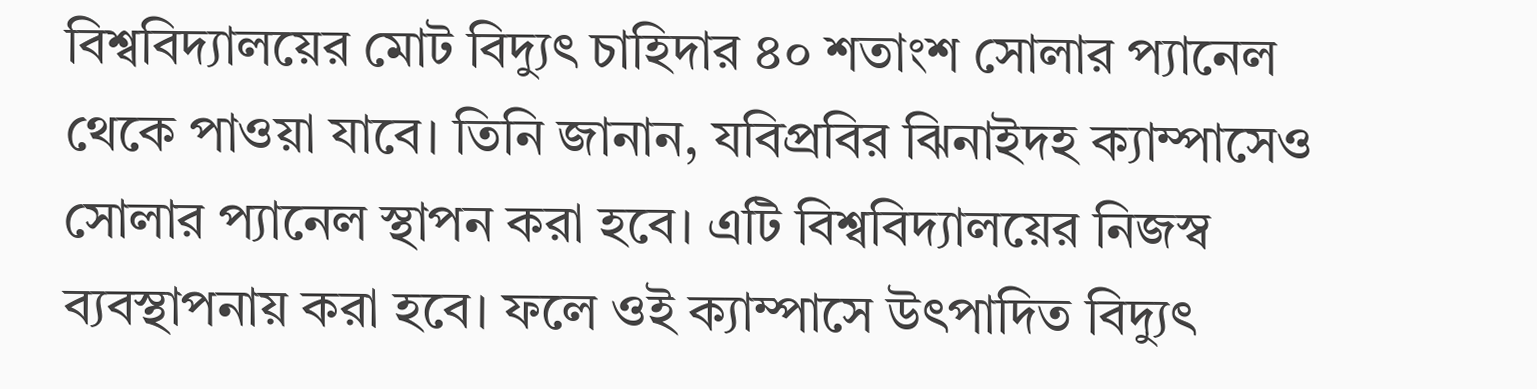বিশ্ববিদ্যালয়ের মোট বিদ্যুৎ চাহিদার ৪০ শতাংশ সোলার প্যানেল থেকে পাওয়া যাবে। তিনি জানান, যবিপ্রবির ঝিনাইদহ ক্যাম্পাসেও সোলার প্যানেল স্থাপন করা হবে। এটি বিশ্ববিদ্যালয়ের নিজস্ব ব্যবস্থাপনায় করা হবে। ফলে ওই ক্যাম্পাসে উৎপাদিত বিদ্যুৎ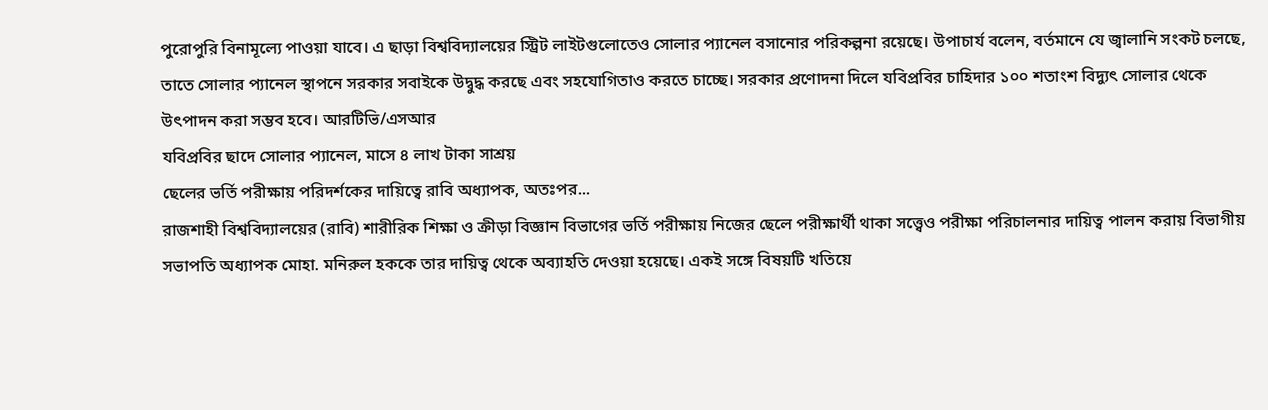পুরোপুরি বিনামূল্যে পাওয়া যাবে। এ ছাড়া বিশ্ববিদ্যালয়ের স্ট্রিট লাইটগুলোতেও সোলার প্যানেল বসানোর পরিকল্পনা রয়েছে। উপাচার্য বলেন, বর্তমানে যে জ্বালানি সংকট চলছে, তাতে সোলার প্যানেল স্থাপনে সরকার সবাইকে উদ্বুদ্ধ করছে এবং সহযোগিতাও করতে চাচ্ছে। সরকার প্রণোদনা দিলে যবিপ্রবির চাহিদার ১০০ শতাংশ বিদ্যুৎ সোলার থেকে উৎপাদন করা সম্ভব হবে। আরটিভি/এসআর
যবিপ্রবির ছাদে সোলার প্যানেল, মাসে ৪ লাখ টাকা সাশ্রয়
ছেলের ভর্তি পরীক্ষায় পরিদর্শকের দায়িত্বে রাবি অধ্যাপক, অতঃপর...
রাজশাহী বিশ্ববিদ্যালয়ের (রাবি) শারীরিক শিক্ষা ও ক্রীড়া বিজ্ঞান বিভাগের ভর্তি পরীক্ষায় নিজের ছেলে পরীক্ষার্থী থাকা সত্ত্বেও পরীক্ষা পরিচালনার দায়িত্ব পালন করায় বিভাগীয় সভাপতি অধ্যাপক মোহা. মনিরুল হককে তার দায়িত্ব থেকে অব্যাহতি দেওয়া হয়েছে। একই সঙ্গে বিষয়টি খতিয়ে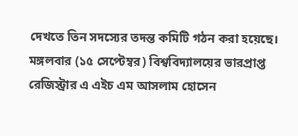দেখতে তিন সদস্যের তদন্ত কমিটি গঠন করা হয়েছে।   মঙ্গলবার (১৫ সেপ্টেম্বর) বিশ্ববিদ্যালয়ের ভারপ্রাপ্ত রেজিস্ট্রার এ এইচ এম আসলাম হোসেন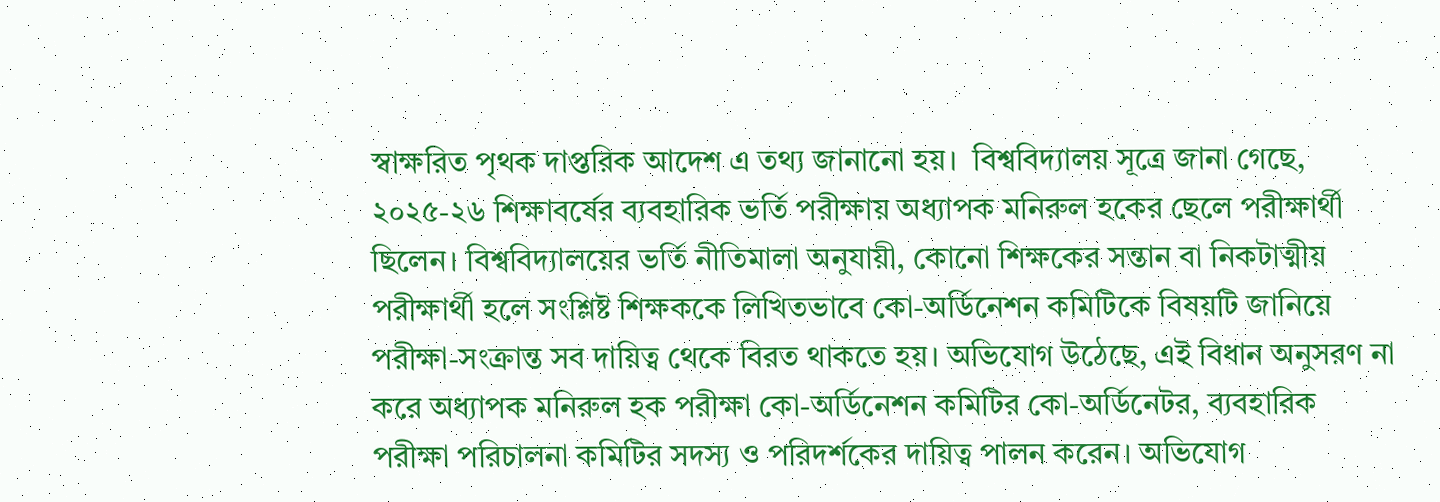স্বাক্ষরিত পৃথক দাপ্তরিক আদেশ এ তথ্য জানানো হয়।  বিশ্ববিদ্যালয় সূত্রে জানা গেছে, ২০২৫-২৬ শিক্ষাবর্ষের ব্যবহারিক ভর্তি পরীক্ষায় অধ্যাপক মনিরুল হকের ছেলে পরীক্ষার্থী ছিলেন। বিশ্ববিদ্যালয়ের ভর্তি নীতিমালা অনুযায়ী, কোনো শিক্ষকের সন্তান বা নিকটাত্মীয় পরীক্ষার্থী হলে সংশ্লিষ্ট শিক্ষককে লিখিতভাবে কো-অর্ডিনেশন কমিটিকে বিষয়টি জানিয়ে পরীক্ষা-সংক্রান্ত সব দায়িত্ব থেকে বিরত থাকতে হয়। অভিযোগ উঠেছে, এই বিধান অনুসরণ না করে অধ্যাপক মনিরুল হক পরীক্ষা কো-অর্ডিনেশন কমিটির কো-অর্ডিনেটর, ব্যবহারিক পরীক্ষা পরিচালনা কমিটির সদস্য ও পরিদর্শকের দায়িত্ব পালন করেন। অভিযোগ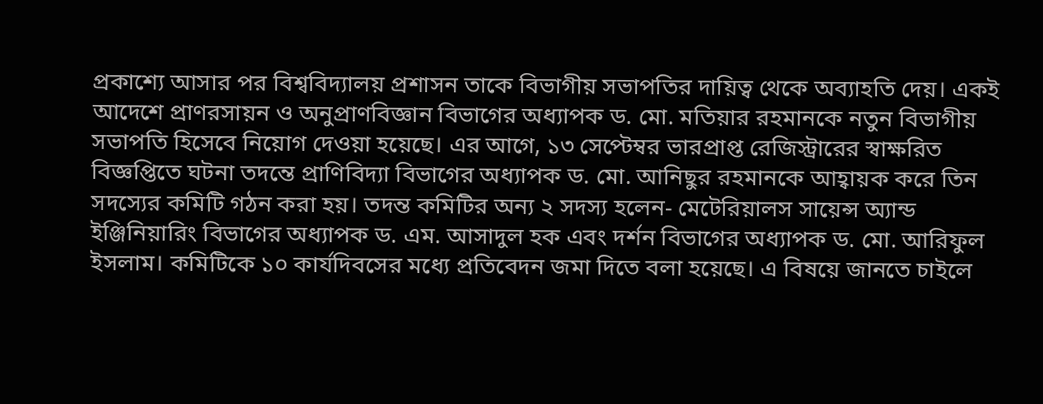প্রকাশ্যে আসার পর বিশ্ববিদ্যালয় প্রশাসন তাকে বিভাগীয় সভাপতির দায়িত্ব থেকে অব্যাহতি দেয়। একই আদেশে প্রাণরসায়ন ও অনুপ্রাণবিজ্ঞান বিভাগের অধ্যাপক ড. মো. মতিয়ার রহমানকে নতুন বিভাগীয় সভাপতি হিসেবে নিয়োগ দেওয়া হয়েছে। এর আগে, ১৩ সেপ্টেম্বর ভারপ্রাপ্ত রেজিস্ট্রারের স্বাক্ষরিত বিজ্ঞপ্তিতে ঘটনা তদন্তে প্রাণিবিদ্যা বিভাগের অধ্যাপক ড. মো. আনিছুর রহমানকে আহ্বায়ক করে তিন সদস্যের কমিটি গঠন করা হয়। তদন্ত কমিটির অন্য ২ সদস্য হলেন- মেটেরিয়ালস সায়েন্স অ্যান্ড ইঞ্জিনিয়ারিং বিভাগের অধ্যাপক ড. এম. আসাদুল হক এবং দর্শন বিভাগের অধ্যাপক ড. মো. আরিফুল ইসলাম। কমিটিকে ১০ কার্যদিবসের মধ্যে প্রতিবেদন জমা দিতে বলা হয়েছে। এ বিষয়ে জানতে চাইলে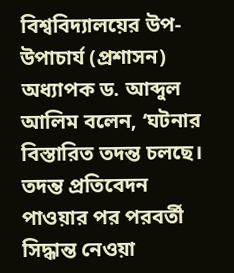বিশ্ববিদ্যালয়ের উপ-উপাচার্য (প্রশাসন) অধ্যাপক ড. আব্দুল আলিম বলেন, ‘ঘটনার বিস্তারিত তদন্ত চলছে। তদন্ত প্রতিবেদন পাওয়ার পর পরবর্তী সিদ্ধান্ত নেওয়া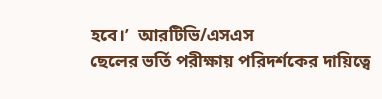হবে।’  আরটিভি/এসএস
ছেলের ভর্তি পরীক্ষায় পরিদর্শকের দায়িত্বে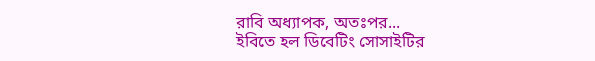রাবি অধ্যাপক, অতঃপর...
ইবিতে হল ডিবেটিং সোসাইটির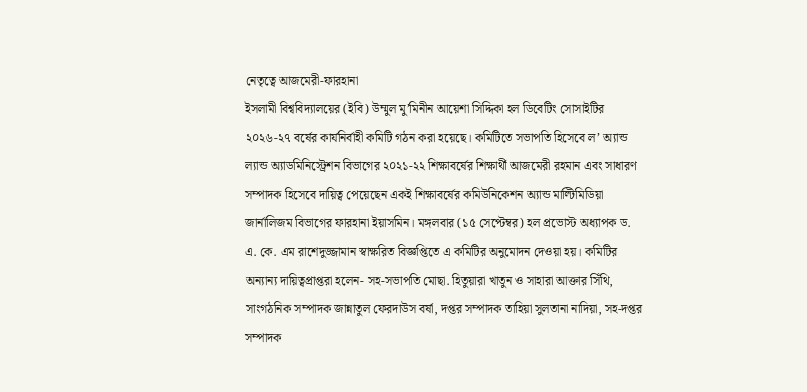নেতৃত্বে আজমেরী-ফারহানা
ইসলামী বিশ্ববিদ্যালয়ের (ইবি) উম্মুল মু’মিনীন আয়েশা সিদ্দিকা হল ডিবেটিং সোসাইটির ২০২৬-২৭ বর্ষের কার্যনির্বাহী কমিটি গঠন করা হয়েছে। কমিটিতে সভাপতি হিসেবে ল’ অ্যান্ড ল্যান্ড অ্যাডমিনিস্ট্রেশন বিভাগের ২০২১-২২ শিক্ষাবর্ষের শিক্ষার্থী আজমেরী রহমান এবং সাধারণ সম্পাদক হিসেবে দায়িত্ব পেয়েছেন একই শিক্ষাবর্ষের কমিউনিকেশন অ্যান্ড মাল্টিমিডিয়া জার্নালিজম বিভাগের ফারহানা ইয়াসমিন। মঙ্গলবার (১৫ সেপ্টেম্বর) হল প্রভোস্ট অধ্যাপক ড. এ. কে. এম রাশেদুজ্জামান স্বাক্ষরিত বিজ্ঞপ্তিতে এ কমিটির অনুমোদন দেওয়া হয়। কমিটির অন্যান্য দায়িত্বপ্রাপ্তরা হলেন- সহ-সভাপতি মোছা. হিতুয়ারা খাতুন ও সাহারা আক্তার সিঁথি, সাংগঠনিক সম্পাদক জান্নাতুল ফেরদাউস বর্ষা, দপ্তর সম্পাদক তাহিয়া সুলতানা নাদিয়া, সহ-দপ্তর সম্পাদক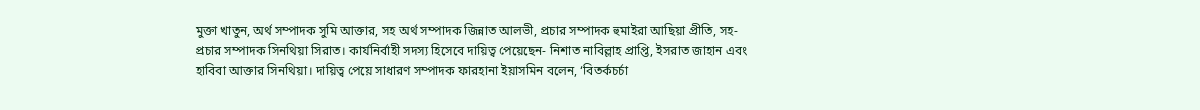মুক্তা খাতুন, অর্থ সম্পাদক সুমি আক্তার, সহ অর্থ সম্পাদক জিন্নাত আলভী, প্রচার সম্পাদক হুমাইরা আছিয়া প্রীতি, সহ-প্রচার সম্পাদক সিনথিয়া সিরাত। কার্যনির্বাহী সদস্য হিসেবে দায়িত্ব পেয়েছেন- নিশাত নাবিল্লাহ প্রাপ্তি, ইসরাত জাহান এবং হাবিবা আক্তার সিনথিয়া। দায়িত্ব পেয়ে সাধারণ সম্পাদক ফারহানা ইয়াসমিন বলেন, ‘বিতর্কচর্চা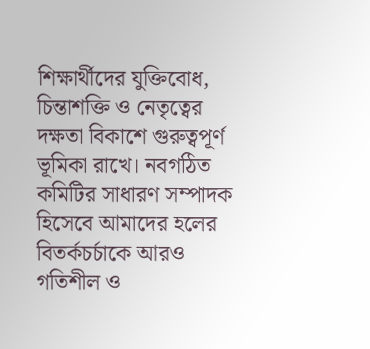শিক্ষার্থীদের যুক্তিবোধ, চিন্তাশক্তি ও নেতৃত্বের দক্ষতা বিকাশে গুরুত্বপূর্ণ ভূমিকা রাখে। নবগঠিত কমিটির সাধারণ সম্পাদক হিসেবে আমাদের হলের বিতর্কচর্চাকে আরও গতিশীল ও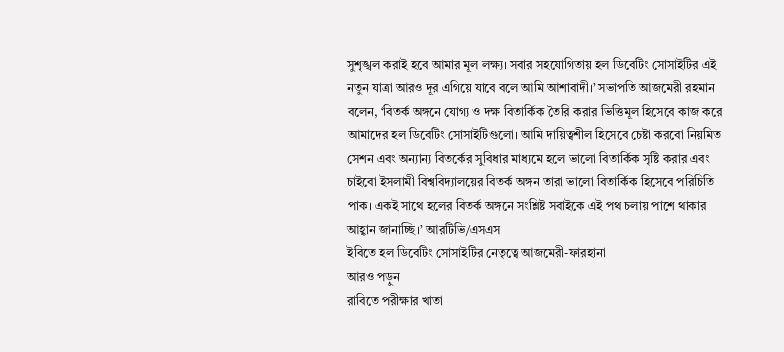সুশৃঙ্খল করাই হবে আমার মূল লক্ষ্য। সবার সহযোগিতায় হল ডিবেটিং সোসাইটির এই নতুন যাত্রা আরও দূর এগিয়ে যাবে বলে আমি আশাবাদী।’ সভাপতি আজমেরী রহমান বলেন, ‘বিতর্ক অঙ্গনে যোগ্য ও দক্ষ বিতার্কিক তৈরি করার ভিত্তিমূল হিসেবে কাজ করে আমাদের হল ডিবেটিং সোসাইটিগুলো। আমি দায়িত্বশীল হিসেবে চেষ্টা করবো নিয়মিত সেশন এবং অন্যান্য বিতর্কের সুবিধার মাধ্যমে হলে ভালো বিতার্কিক সৃষ্টি করার এবং চাইবো ইসলামী বিশ্ববিদ্যালয়ের বিতর্ক অঙ্গন তারা ভালো বিতার্কিক হিসেবে পরিচিতি পাক। একই সাথে হলের বিতর্ক অঙ্গনে সংশ্লিষ্ট সবাইকে এই পথ চলায় পাশে থাকার আহ্বান জানাচ্ছি।’ আরটিভি/এসএস
ইবিতে হল ডিবেটিং সোসাইটির নেতৃত্বে আজমেরী-ফারহানা
আরও পড়ুন
রাবিতে পরীক্ষার খাতা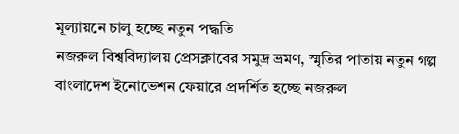মূল্যায়নে চালু হচ্ছে নতুন পদ্ধতি
নজরুল বিশ্ববিদ্যালয় প্রেসক্লাবের সমুদ্র ভ্রমণ, স্মৃতির পাতায় নতুন গল্প
বাংলাদেশ ইনোভেশন ফেয়ারে প্রদর্শিত হচ্ছে নজরুল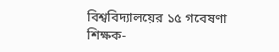বিশ্ববিদ্যালয়ের ১৫ গবেষণা
শিক্ষক-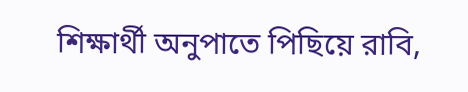শিক্ষার্থী অনুপাতে পিছিয়ে রাবি,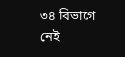৩৪ বিভাগে নেই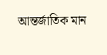আন্তর্জাতিক মান